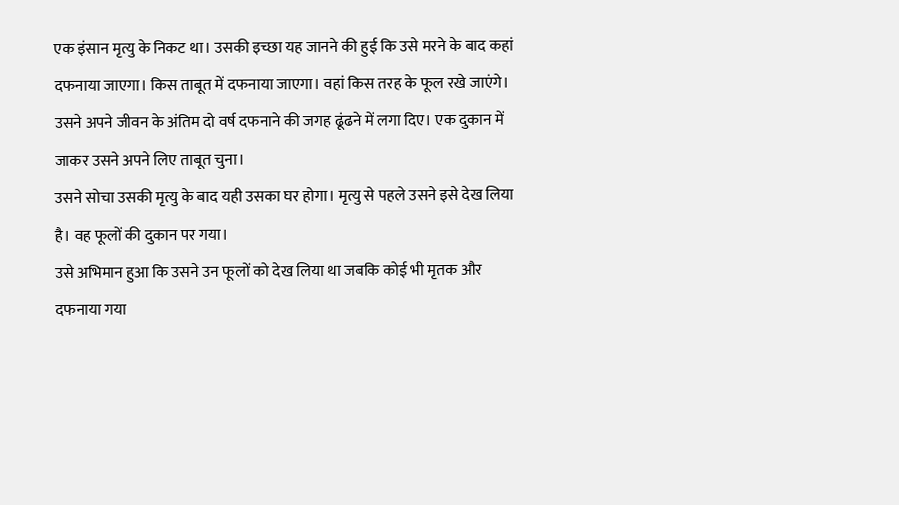एक इंसान मृत्यु के निकट था। उसकी इच्छा यह जानने की हुई कि उसे मरने के बाद कहां दफनाया जाएगा। किस ताबूत में दफनाया जाएगा। वहां किस तरह के फूल रखे जाएंगे।
उसने अपने जीवन के अंतिम दो वर्ष दफनाने की जगह ढूंढने में लगा दिए। एक दुकान में जाकर उसने अपने लिए ताबूत चुना।
उसने सोचा उसकी मृत्यु के बाद यही उसका घर होगा। मृत्यु से पहले उसने इसे देख लिया है। वह फूलों की दुकान पर गया।
उसे अभिमान हुआ कि उसने उन फूलों को देख लिया था जबकि कोई भी मृतक और दफनाया गया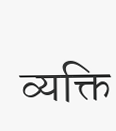व्यक्ति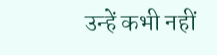उन्हें कभी नहीं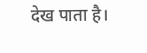देख पाता है।